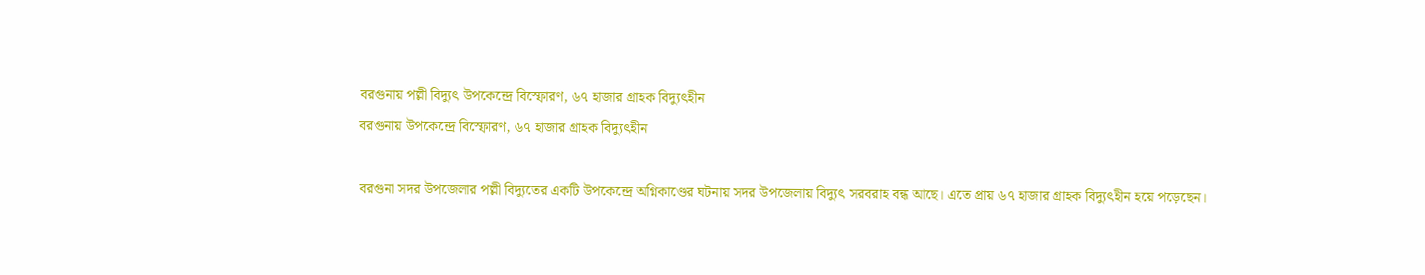বরগুনায় পল্লী বিদ্যুৎ উপকেন্দ্রে বিস্ফোরণ, ৬৭ হাজার গ্রাহক বিদ্যুৎহীন
বরগুনায় উপকেন্দ্রে বিস্ফোরণ, ৬৭ হাজার গ্রাহক বিদ্যুৎহীন

বরগুনা সদর উপজেলার পল্লী বিদ্যুতের একটি উপকেন্দ্রে অগ্নিকাণ্ডের ঘটনায় সদর উপজেলায় বিদ্যুৎ সরবরাহ বন্ধ আছে। এতে প্রায় ৬৭ হাজার গ্রাহক বিদ্যুৎহীন হয়ে পড়েছেন।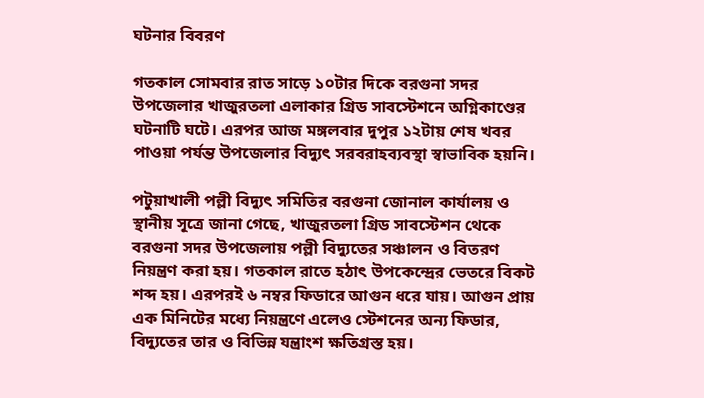ঘটনার বিবরণ

গতকাল সোমবার রাত সাড়ে ১০টার দিকে বরগুনা সদর উপজেলার খাজুরতলা এলাকার গ্রিড সাবস্টেশনে অগ্নিকাণ্ডের ঘটনাটি ঘটে। এরপর আজ মঙ্গলবার দুপুর ১২টায় শেষ খবর পাওয়া পর্যন্ত উপজেলার বিদ্যুৎ সরবরাহব্যবস্থা স্বাভাবিক হয়নি।

পটুয়াখালী পল্লী বিদ্যুৎ সমিতির বরগুনা জোনাল কার্যালয় ও স্থানীয় সূত্রে জানা গেছে, খাজুরতলা গ্রিড সাবস্টেশন থেকে বরগুনা সদর উপজেলায় পল্লী বিদ্যুতের সঞ্চালন ও বিতরণ নিয়ন্ত্রণ করা হয়। গতকাল রাতে হঠাৎ উপকেন্দ্রের ভেতরে বিকট শব্দ হয়। এরপরই ৬ নম্বর ফিডারে আগুন ধরে যায়। আগুন প্রায় এক মিনিটের মধ্যে নিয়ন্ত্রণে এলেও স্টেশনের অন্য ফিডার, বিদ্যুতের তার ও বিভিন্ন যন্ত্রাংশ ক্ষতিগ্রস্ত হয়।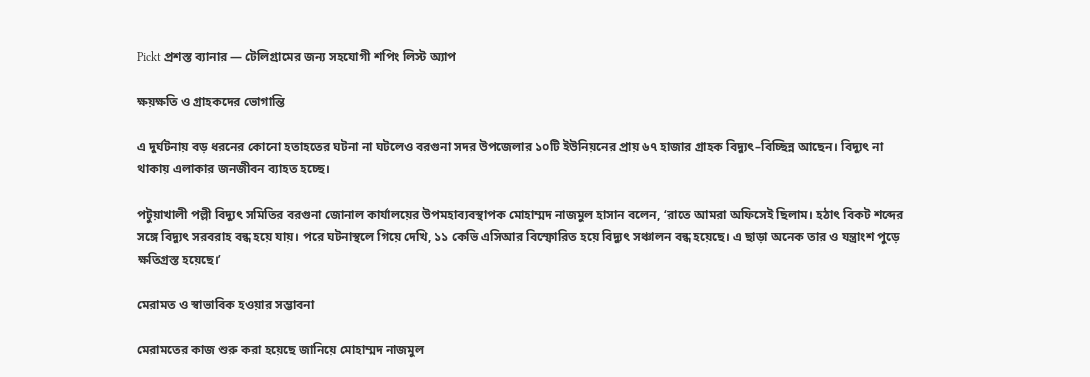Pickt প্রশস্ত ব্যানার — টেলিগ্রামের জন্য সহযোগী শপিং লিস্ট অ্যাপ

ক্ষয়ক্ষতি ও গ্রাহকদের ভোগান্তি

এ দুর্ঘটনায় বড় ধরনের কোনো হতাহতের ঘটনা না ঘটলেও বরগুনা সদর উপজেলার ১০টি ইউনিয়নের প্রায় ৬৭ হাজার গ্রাহক বিদ্যুৎ–বিচ্ছিন্ন আছেন। বিদ্যুৎ না থাকায় এলাকার জনজীবন ব্যাহত হচ্ছে।

পটুয়াখালী পল্লী বিদ্যুৎ সমিতির বরগুনা জোনাল কার্যালয়ের উপমহাব্যবস্থাপক মোহাম্মদ নাজমুল হাসান বলেন, ‘রাতে আমরা অফিসেই ছিলাম। হঠাৎ বিকট শব্দের সঙ্গে বিদ্যুৎ সরবরাহ বন্ধ হয়ে যায়। পরে ঘটনাস্থলে গিয়ে দেখি, ১১ কেভি এসিআর বিস্ফোরিত হয়ে বিদ্যুৎ সঞ্চালন বন্ধ হয়েছে। এ ছাড়া অনেক তার ও যন্ত্রাংশ পুড়ে ক্ষতিগ্রস্ত হয়েছে।’

মেরামত ও স্বাভাবিক হওয়ার সম্ভাবনা

মেরামতের কাজ শুরু করা হয়েছে জানিয়ে মোহাম্মদ নাজমুল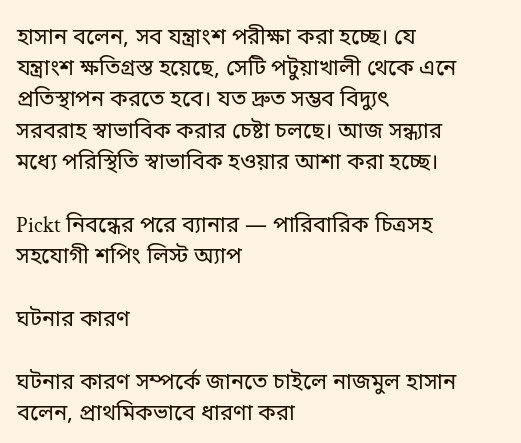হাসান বলেন, সব যন্ত্রাংশ পরীক্ষা করা হচ্ছে। যে যন্ত্রাংশ ক্ষতিগ্রস্ত হয়েছে, সেটি পটুয়াখালী থেকে এনে প্রতিস্থাপন করতে হবে। যত দ্রুত সম্ভব বিদ্যুৎ সরবরাহ স্বাভাবিক করার চেষ্টা চলছে। আজ সন্ধ্যার মধ্যে পরিস্থিতি স্বাভাবিক হওয়ার আশা করা হচ্ছে।

Pickt নিবন্ধের পরে ব্যানার — পারিবারিক চিত্রসহ সহযোগী শপিং লিস্ট অ্যাপ

ঘটনার কারণ

ঘটনার কারণ সম্পর্কে জানতে চাইলে নাজমুল হাসান বলেন, প্রাথমিকভাবে ধারণা করা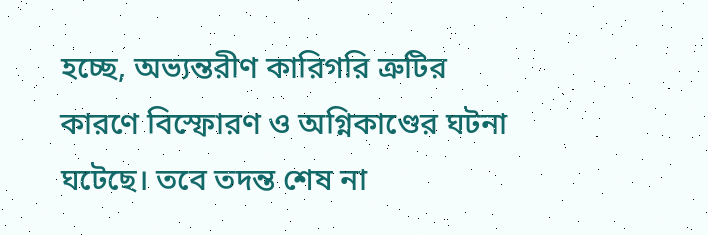হচ্ছে, অভ্যন্তরীণ কারিগরি ত্রুটির কারণে বিস্ফোরণ ও অগ্নিকাণ্ডের ঘটনা ঘটেছে। তবে তদন্ত শেষ না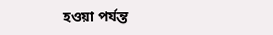হওয়া পর্যন্ত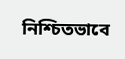নিশ্চিতভাবে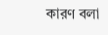কারণ বলা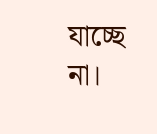যাচ্ছে না।